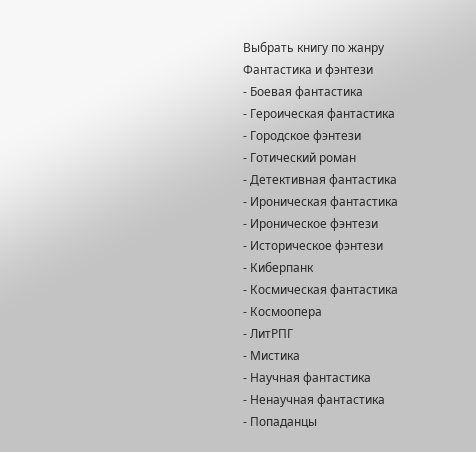Выбрать книгу по жанру
Фантастика и фэнтези
- Боевая фантастика
- Героическая фантастика
- Городское фэнтези
- Готический роман
- Детективная фантастика
- Ироническая фантастика
- Ироническое фэнтези
- Историческое фэнтези
- Киберпанк
- Космическая фантастика
- Космоопера
- ЛитРПГ
- Мистика
- Научная фантастика
- Ненаучная фантастика
- Попаданцы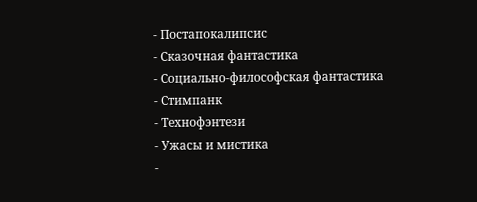- Постапокалипсис
- Сказочная фантастика
- Социально-философская фантастика
- Стимпанк
- Технофэнтези
- Ужасы и мистика
-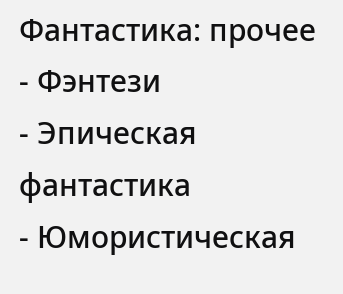Фантастика: прочее
- Фэнтези
- Эпическая фантастика
- Юмористическая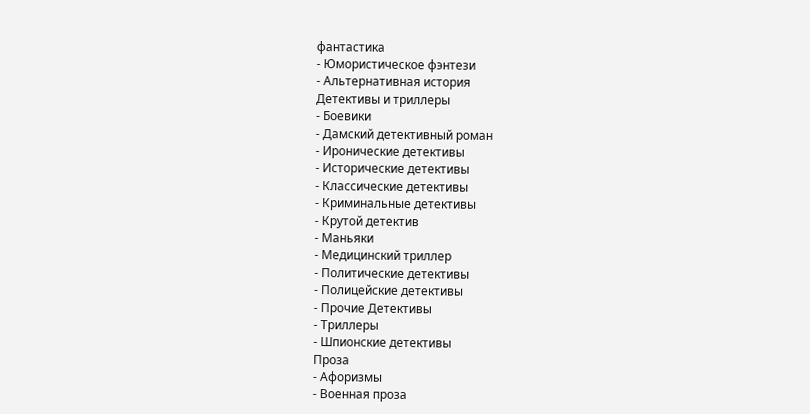фантастика
- Юмористическое фэнтези
- Альтернативная история
Детективы и триллеры
- Боевики
- Дамский детективный роман
- Иронические детективы
- Исторические детективы
- Классические детективы
- Криминальные детективы
- Крутой детектив
- Маньяки
- Медицинский триллер
- Политические детективы
- Полицейские детективы
- Прочие Детективы
- Триллеры
- Шпионские детективы
Проза
- Афоризмы
- Военная проза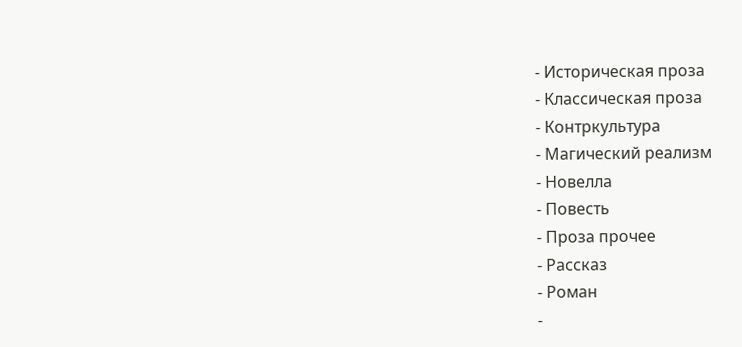- Историческая проза
- Классическая проза
- Контркультура
- Магический реализм
- Новелла
- Повесть
- Проза прочее
- Рассказ
- Роман
-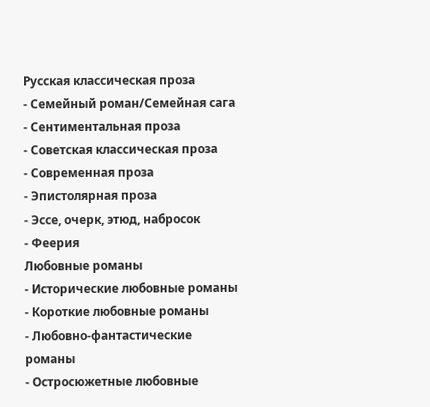Русская классическая проза
- Семейный роман/Семейная сага
- Сентиментальная проза
- Советская классическая проза
- Современная проза
- Эпистолярная проза
- Эссе, очерк, этюд, набросок
- Феерия
Любовные романы
- Исторические любовные романы
- Короткие любовные романы
- Любовно-фантастические романы
- Остросюжетные любовные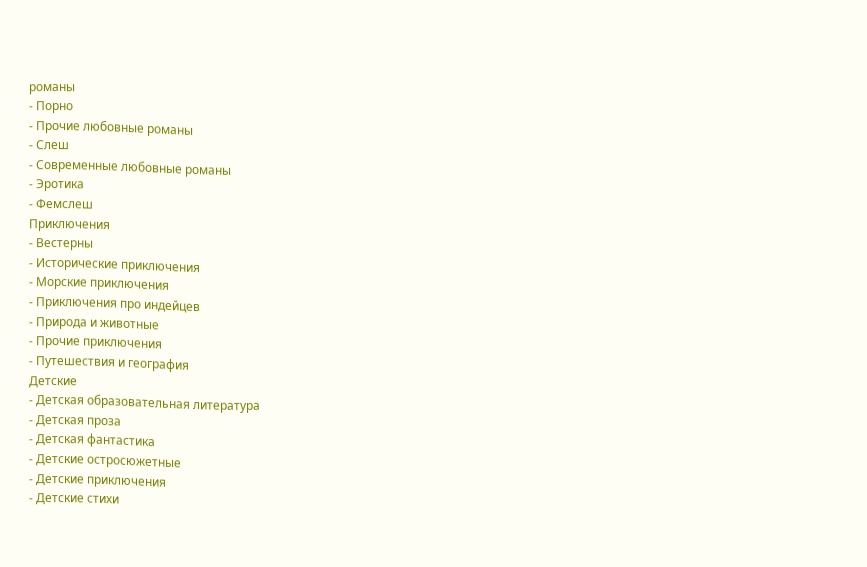романы
- Порно
- Прочие любовные романы
- Слеш
- Современные любовные романы
- Эротика
- Фемслеш
Приключения
- Вестерны
- Исторические приключения
- Морские приключения
- Приключения про индейцев
- Природа и животные
- Прочие приключения
- Путешествия и география
Детские
- Детская образовательная литература
- Детская проза
- Детская фантастика
- Детские остросюжетные
- Детские приключения
- Детские стихи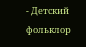- Детский фольклор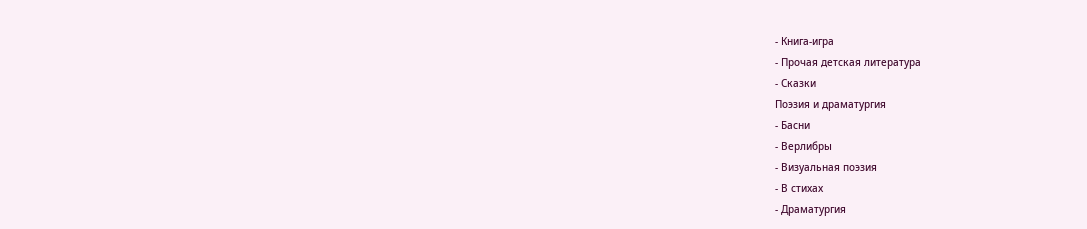- Книга-игра
- Прочая детская литература
- Сказки
Поэзия и драматургия
- Басни
- Верлибры
- Визуальная поэзия
- В стихах
- Драматургия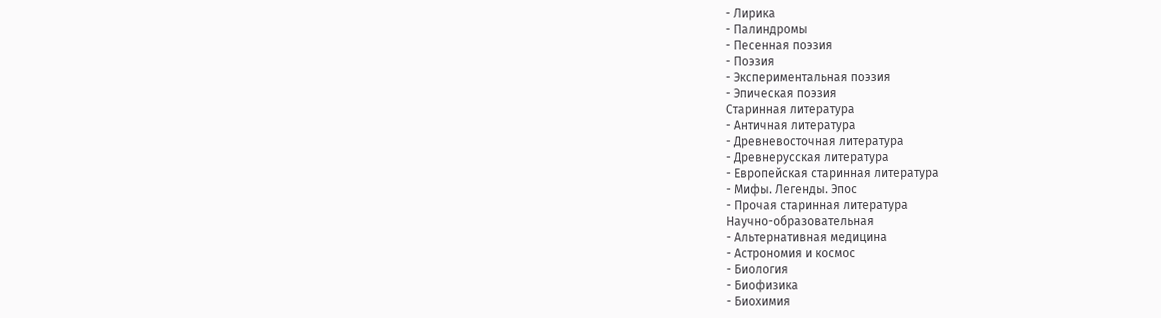- Лирика
- Палиндромы
- Песенная поэзия
- Поэзия
- Экспериментальная поэзия
- Эпическая поэзия
Старинная литература
- Античная литература
- Древневосточная литература
- Древнерусская литература
- Европейская старинная литература
- Мифы. Легенды. Эпос
- Прочая старинная литература
Научно-образовательная
- Альтернативная медицина
- Астрономия и космос
- Биология
- Биофизика
- Биохимия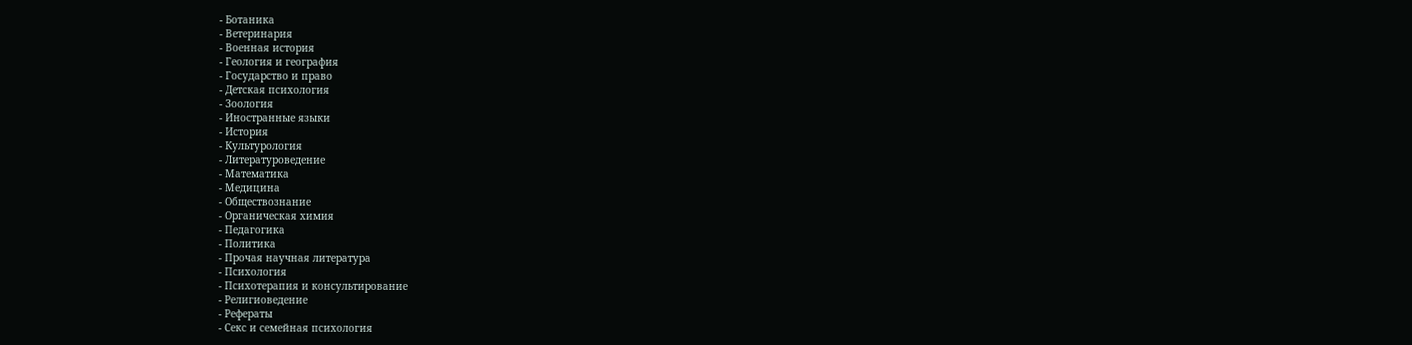- Ботаника
- Ветеринария
- Военная история
- Геология и география
- Государство и право
- Детская психология
- Зоология
- Иностранные языки
- История
- Культурология
- Литературоведение
- Математика
- Медицина
- Обществознание
- Органическая химия
- Педагогика
- Политика
- Прочая научная литература
- Психология
- Психотерапия и консультирование
- Религиоведение
- Рефераты
- Секс и семейная психология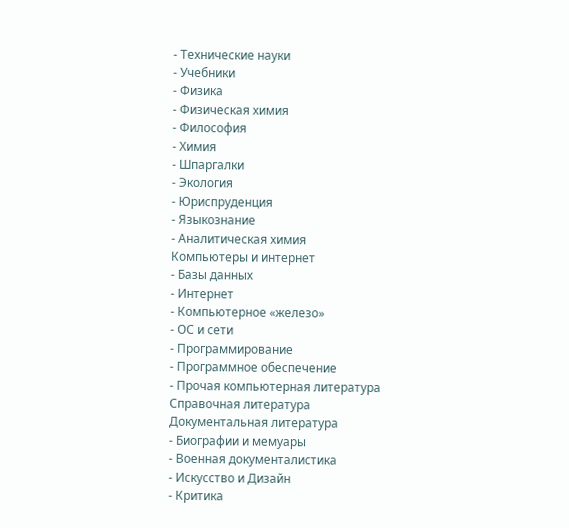- Технические науки
- Учебники
- Физика
- Физическая химия
- Философия
- Химия
- Шпаргалки
- Экология
- Юриспруденция
- Языкознание
- Аналитическая химия
Компьютеры и интернет
- Базы данных
- Интернет
- Компьютерное «железо»
- ОС и сети
- Программирование
- Программное обеспечение
- Прочая компьютерная литература
Справочная литература
Документальная литература
- Биографии и мемуары
- Военная документалистика
- Искусство и Дизайн
- Критика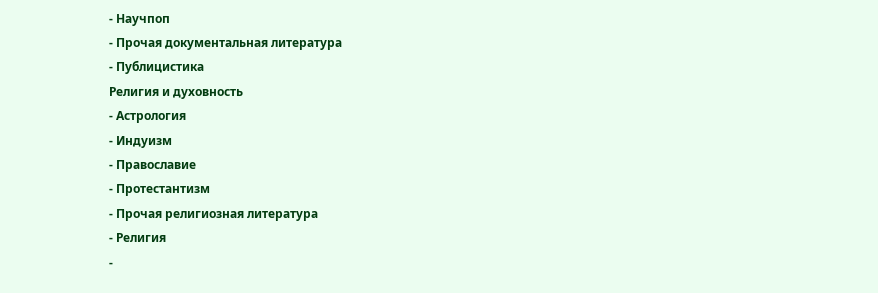- Научпоп
- Прочая документальная литература
- Публицистика
Религия и духовность
- Астрология
- Индуизм
- Православие
- Протестантизм
- Прочая религиозная литература
- Религия
-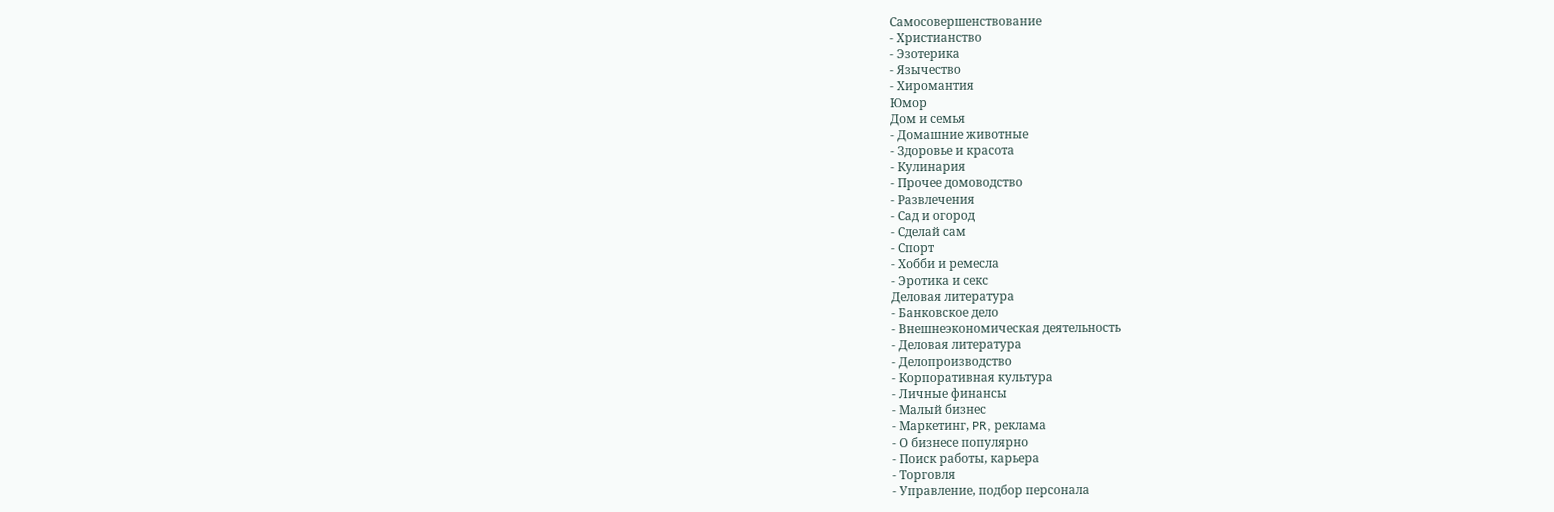Самосовершенствование
- Христианство
- Эзотерика
- Язычество
- Хиромантия
Юмор
Дом и семья
- Домашние животные
- Здоровье и красота
- Кулинария
- Прочее домоводство
- Развлечения
- Сад и огород
- Сделай сам
- Спорт
- Хобби и ремесла
- Эротика и секс
Деловая литература
- Банковское дело
- Внешнеэкономическая деятельность
- Деловая литература
- Делопроизводство
- Корпоративная культура
- Личные финансы
- Малый бизнес
- Маркетинг, PR, реклама
- О бизнесе популярно
- Поиск работы, карьера
- Торговля
- Управление, подбор персонала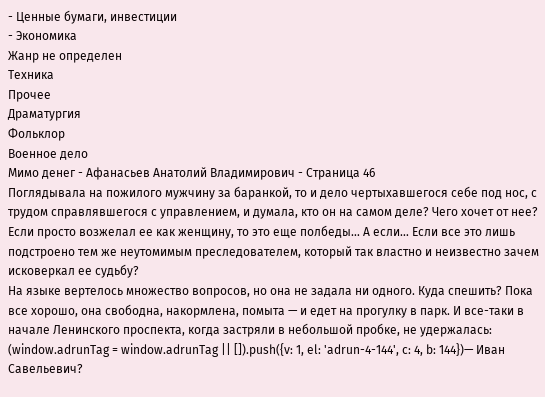- Ценные бумаги, инвестиции
- Экономика
Жанр не определен
Техника
Прочее
Драматургия
Фольклор
Военное дело
Мимо денег - Афанасьев Анатолий Владимирович - Страница 46
Поглядывала на пожилого мужчину за баранкой, то и дело чертыхавшегося себе под нос, с трудом справлявшегося с управлением, и думала, кто он на самом деле? Чего хочет от нее? Если просто возжелал ее как женщину, то это еще полбеды… А если… Если все это лишь подстроено тем же неутомимым преследователем, который так властно и неизвестно зачем исковеркал ее судьбу?
На языке вертелось множество вопросов, но она не задала ни одного. Куда спешить? Пока все хорошо, она свободна, накормлена, помыта — и едет на прогулку в парк. И все-таки в начале Ленинского проспекта, когда застряли в небольшой пробке, не удержалась:
(window.adrunTag = window.adrunTag || []).push({v: 1, el: 'adrun-4-144', c: 4, b: 144})— Иван Савельевич?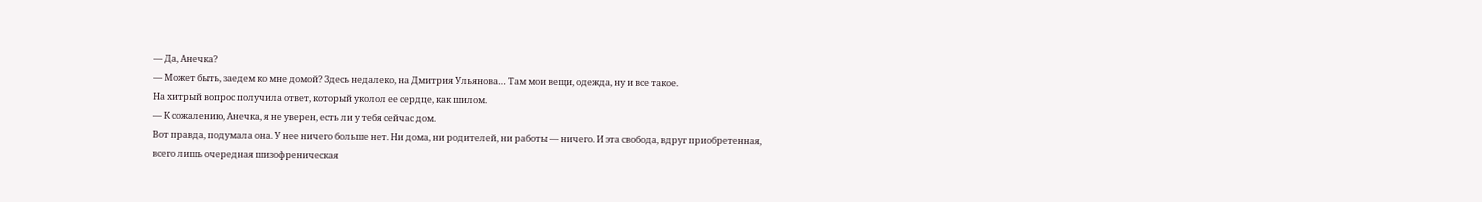— Да, Анечка?
— Может быть, заедем ко мне домой? Здесь недалеко, на Дмитрия Ульянова… Там мои вещи, одежда, ну и все такое.
На хитрый вопрос получила ответ, который уколол ее сердце, как шилом.
— К сожалению, Анечка, я не уверен, есть ли у тебя сейчас дом.
Вот правда, подумала она. У нее ничего больше нет. Ни дома, ни родителей, ни работы — ничего. И эта свобода, вдруг приобретенная, всего лишь очередная шизофреническая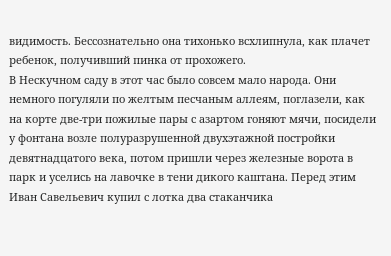видимость. Бессознательно она тихонько всхлипнула, как плачет ребенок, получивший пинка от прохожего.
В Нескучном саду в этот час было совсем мало народа. Они немного погуляли по желтым песчаным аллеям, поглазели, как на корте две-три пожилые пары с азартом гоняют мячи, посидели у фонтана возле полуразрушенной двухэтажной постройки девятнадцатого века, потом пришли через железные ворота в парк и уселись на лавочке в тени дикого каштана. Перед этим Иван Савельевич купил с лотка два стаканчика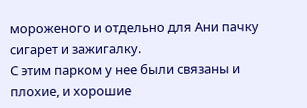мороженого и отдельно для Ани пачку сигарет и зажигалку.
С этим парком у нее были связаны и плохие, и хорошие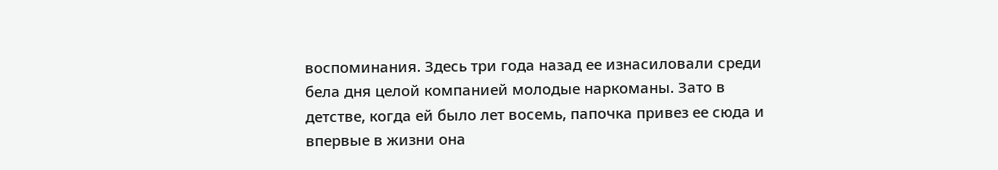воспоминания. Здесь три года назад ее изнасиловали среди бела дня целой компанией молодые наркоманы. Зато в детстве, когда ей было лет восемь, папочка привез ее сюда и впервые в жизни она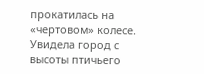прокатилась на «чертовом» колесе. Увидела город с высоты птичьего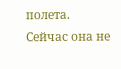полета. Сейчас она не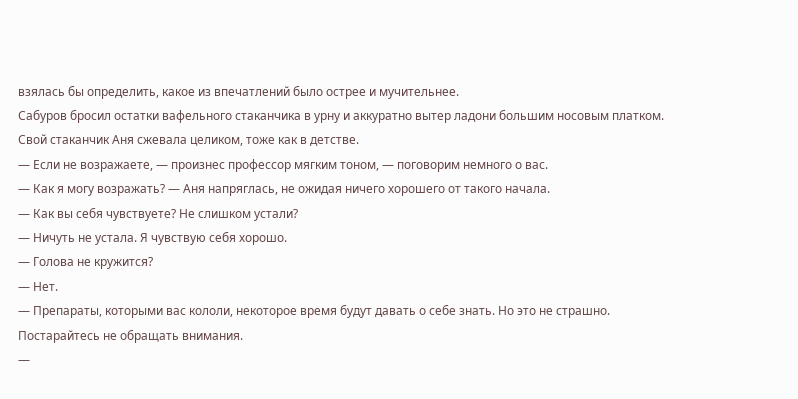взялась бы определить, какое из впечатлений было острее и мучительнее.
Сабуров бросил остатки вафельного стаканчика в урну и аккуратно вытер ладони большим носовым платком. Свой стаканчик Аня сжевала целиком, тоже как в детстве.
— Если не возражаете, — произнес профессор мягким тоном, — поговорим немного о вас.
— Как я могу возражать? — Аня напряглась, не ожидая ничего хорошего от такого начала.
— Как вы себя чувствуете? Не слишком устали?
— Ничуть не устала. Я чувствую себя хорошо.
— Голова не кружится?
— Нет.
— Препараты, которыми вас кололи, некоторое время будут давать о себе знать. Но это не страшно. Постарайтесь не обращать внимания.
—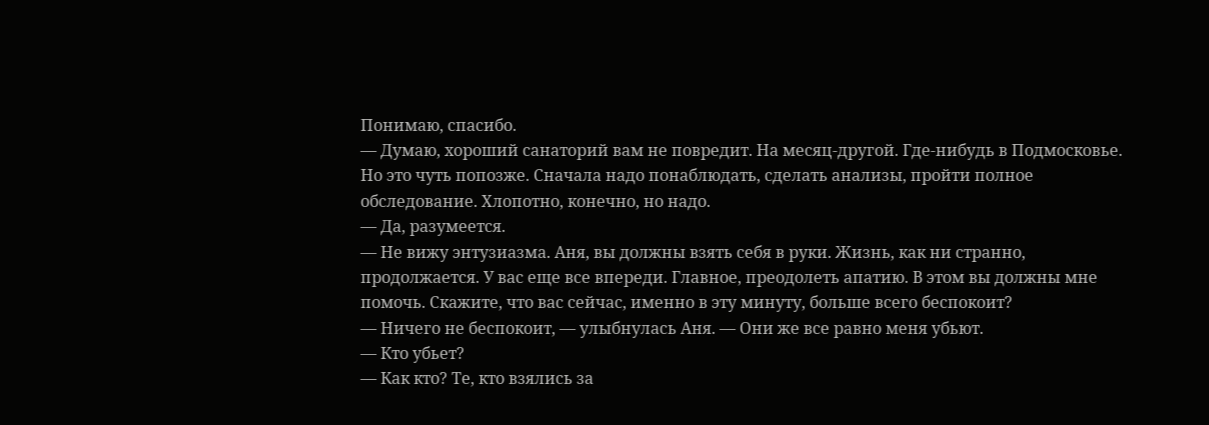Понимаю, спасибо.
— Думаю, хороший санаторий вам не повредит. На месяц-другой. Где-нибудь в Подмосковье. Но это чуть попозже. Сначала надо понаблюдать, сделать анализы, пройти полное обследование. Хлопотно, конечно, но надо.
— Да, разумеется.
— Не вижу энтузиазма. Аня, вы должны взять себя в руки. Жизнь, как ни странно, продолжается. У вас еще все впереди. Главное, преодолеть апатию. В этом вы должны мне помочь. Скажите, что вас сейчас, именно в эту минуту, больше всего беспокоит?
— Ничего не беспокоит, — улыбнулась Аня. — Они же все равно меня убьют.
— Кто убьет?
— Как кто? Те, кто взялись за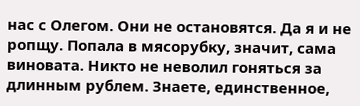нас с Олегом. Они не остановятся. Да я и не ропщу. Попала в мясорубку, значит, сама виновата. Никто не неволил гоняться за длинным рублем. Знаете, единственное,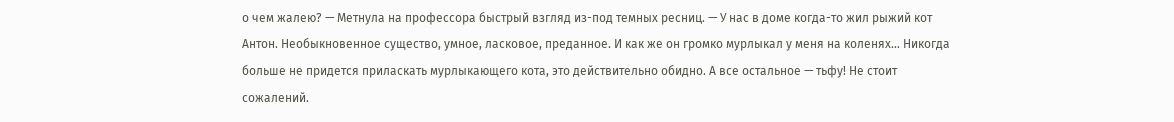о чем жалею? — Метнула на профессора быстрый взгляд из-под темных ресниц. — У нас в доме когда-то жил рыжий кот Антон. Необыкновенное существо, умное, ласковое, преданное. И как же он громко мурлыкал у меня на коленях… Никогда больше не придется приласкать мурлыкающего кота, это действительно обидно. А все остальное — тьфу! Не стоит сожалений.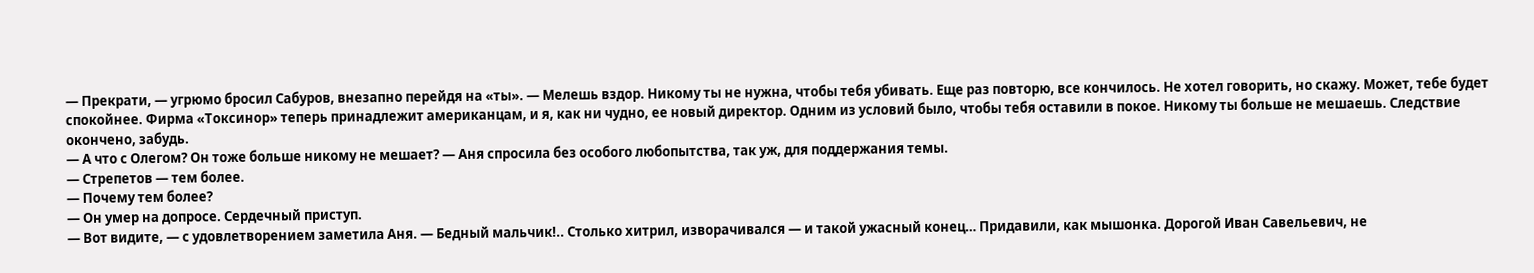— Прекрати, — угрюмо бросил Сабуров, внезапно перейдя на «ты». — Мелешь вздор. Никому ты не нужна, чтобы тебя убивать. Еще раз повторю, все кончилось. Не хотел говорить, но скажу. Может, тебе будет спокойнее. Фирма «Токсинор» теперь принадлежит американцам, и я, как ни чудно, ее новый директор. Одним из условий было, чтобы тебя оставили в покое. Никому ты больше не мешаешь. Следствие окончено, забудь.
— А что с Олегом? Он тоже больше никому не мешает? — Аня спросила без особого любопытства, так уж, для поддержания темы.
— Стрепетов — тем более.
— Почему тем более?
— Он умер на допросе. Сердечный приступ.
— Вот видите, — с удовлетворением заметила Аня. — Бедный мальчик!.. Столько хитрил, изворачивался — и такой ужасный конец… Придавили, как мышонка. Дорогой Иван Савельевич, не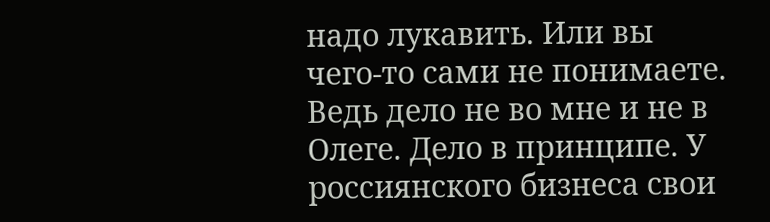надо лукавить. Или вы чего-то сами не понимаете. Ведь дело не во мне и не в Олеге. Дело в принципе. У россиянского бизнеса свои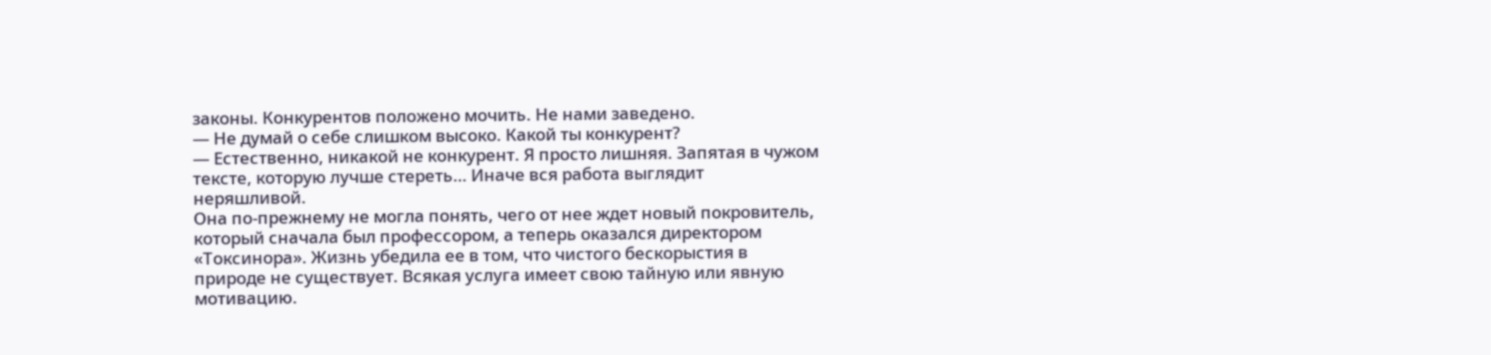законы. Конкурентов положено мочить. Не нами заведено.
— Не думай о себе слишком высоко. Какой ты конкурент?
— Естественно, никакой не конкурент. Я просто лишняя. Запятая в чужом тексте, которую лучше стереть… Иначе вся работа выглядит неряшливой.
Она по-прежнему не могла понять, чего от нее ждет новый покровитель, который сначала был профессором, а теперь оказался директором «Токсинора». Жизнь убедила ее в том, что чистого бескорыстия в природе не существует. Всякая услуга имеет свою тайную или явную мотивацию.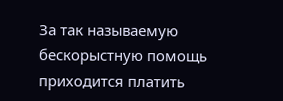За так называемую бескорыстную помощь приходится платить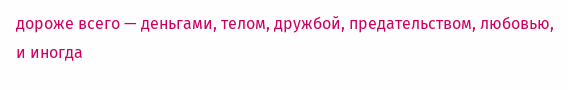дороже всего — деньгами, телом, дружбой, предательством, любовью, и иногда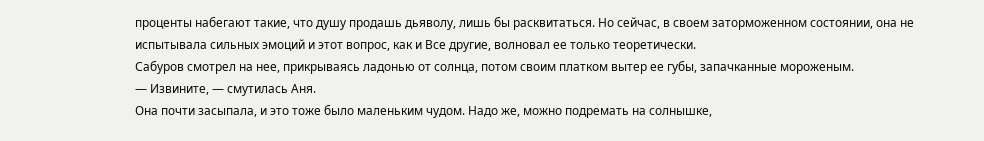проценты набегают такие, что душу продашь дьяволу, лишь бы расквитаться. Но сейчас, в своем заторможенном состоянии, она не испытывала сильных эмоций и этот вопрос, как и Все другие, волновал ее только теоретически.
Сабуров смотрел на нее, прикрываясь ладонью от солнца, потом своим платком вытер ее губы, запачканные мороженым.
— Извините, — смутилась Аня.
Она почти засыпала, и это тоже было маленьким чудом. Надо же, можно подремать на солнышке,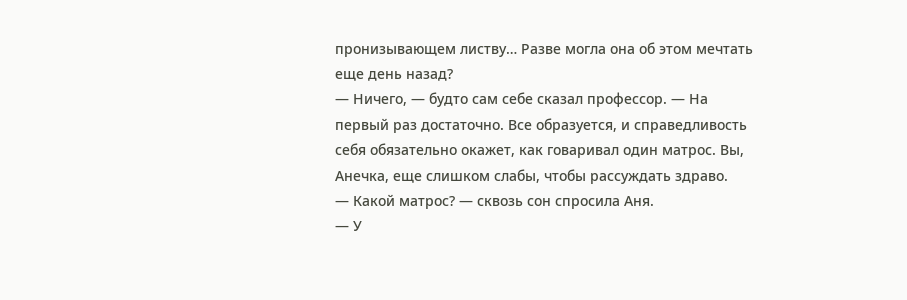пронизывающем листву… Разве могла она об этом мечтать еще день назад?
— Ничего, — будто сам себе сказал профессор. — На первый раз достаточно. Все образуется, и справедливость себя обязательно окажет, как говаривал один матрос. Вы, Анечка, еще слишком слабы, чтобы рассуждать здраво.
— Какой матрос? — сквозь сон спросила Аня.
— У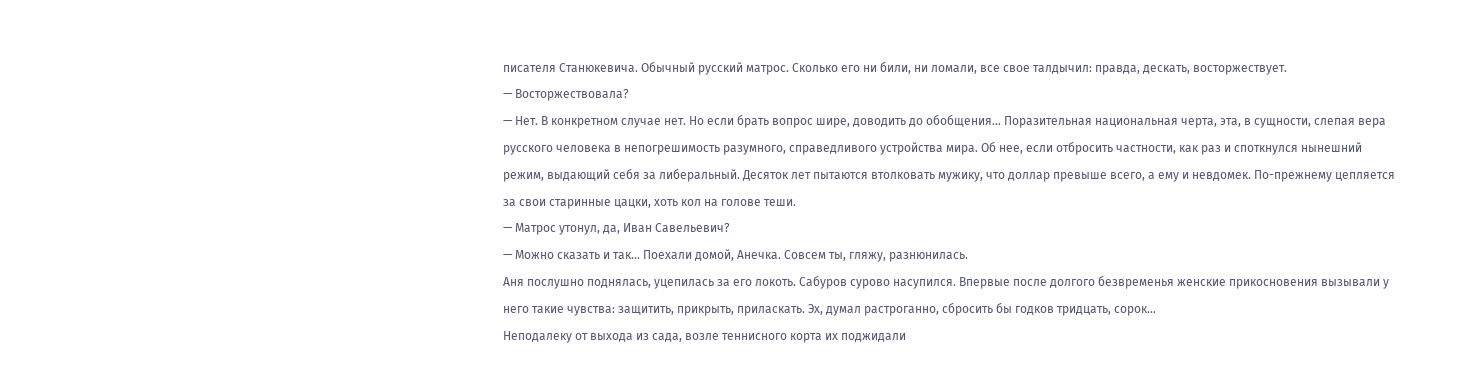писателя Станюкевича. Обычный русский матрос. Сколько его ни били, ни ломали, все свое талдычил: правда, дескать, восторжествует.
— Восторжествовала?
— Нет. В конкретном случае нет. Но если брать вопрос шире, доводить до обобщения… Поразительная национальная черта, эта, в сущности, слепая вера русского человека в непогрешимость разумного, справедливого устройства мира. Об нее, если отбросить частности, как раз и споткнулся нынешний режим, выдающий себя за либеральный. Десяток лет пытаются втолковать мужику, что доллар превыше всего, а ему и невдомек. По-прежнему цепляется за свои старинные цацки, хоть кол на голове теши.
— Матрос утонул, да, Иван Савельевич?
— Можно сказать и так… Поехали домой, Анечка. Совсем ты, гляжу, разнюнилась.
Аня послушно поднялась, уцепилась за его локоть. Сабуров сурово насупился. Впервые после долгого безвременья женские прикосновения вызывали у него такие чувства: защитить, прикрыть, приласкать. Эх, думал растроганно, сбросить бы годков тридцать, сорок…
Неподалеку от выхода из сада, возле теннисного корта их поджидали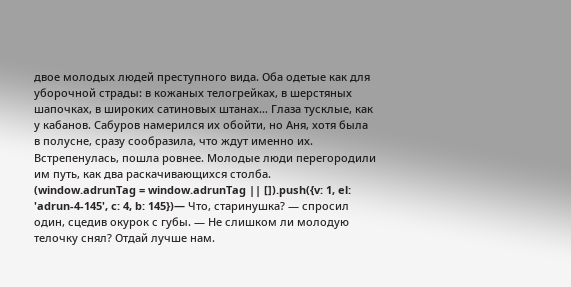двое молодых людей преступного вида. Оба одетые как для уборочной страды: в кожаных телогрейках, в шерстяных шапочках, в широких сатиновых штанах… Глаза тусклые, как у кабанов. Сабуров намерился их обойти, но Аня, хотя была в полусне, сразу сообразила, что ждут именно их. Встрепенулась, пошла ровнее. Молодые люди перегородили им путь, как два раскачивающихся столба.
(window.adrunTag = window.adrunTag || []).push({v: 1, el: 'adrun-4-145', c: 4, b: 145})— Что, старинушка? — спросил один, сцедив окурок с губы. — Не слишком ли молодую телочку снял? Отдай лучше нам.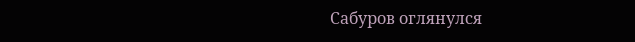Сабуров оглянулся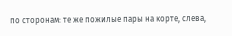по сторонам: те же пожилые пары на корте, слева,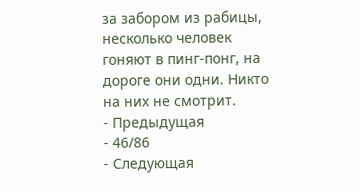за забором из рабицы, несколько человек гоняют в пинг-понг, на дороге они одни. Никто на них не смотрит.
- Предыдущая
- 46/86
- Следующая